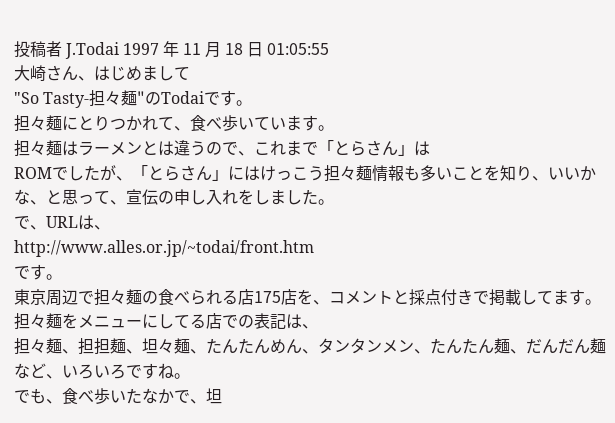投稿者 J.Todai 1997 年 11 月 18 日 01:05:55
大崎さん、はじめまして
"So Tasty-担々麺"のTodaiです。
担々麺にとりつかれて、食べ歩いています。
担々麺はラーメンとは違うので、これまで「とらさん」は
ROMでしたが、「とらさん」にはけっこう担々麺情報も多いことを知り、いいかな、と思って、宣伝の申し入れをしました。
で、URLは、
http://www.alles.or.jp/~todai/front.htm
です。
東京周辺で担々麺の食べられる店175店を、コメントと採点付きで掲載してます。
担々麺をメニューにしてる店での表記は、
担々麺、担担麺、坦々麺、たんたんめん、タンタンメン、たんたん麺、だんだん麺など、いろいろですね。
でも、食べ歩いたなかで、坦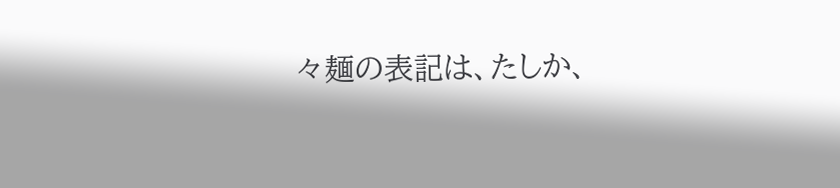々麺の表記は、たしか、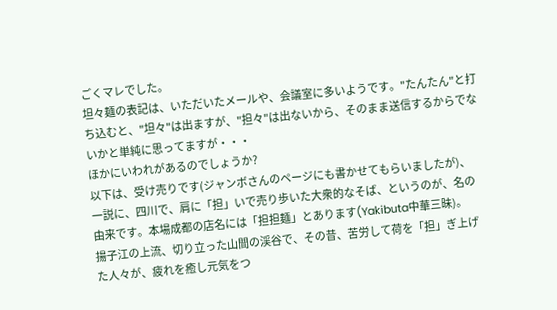ごくマレでした。
坦々麺の表記は、いただいたメールや、会議室に多いようです。"たんたん"と打ち込むと、"坦々"は出ますが、"担々"は出ないから、そのまま送信するからでないかと単純に思ってますが・・・
ほかにいわれがあるのでしょうか?
以下は、受け売りです(ジャンボさんのページにも書かせてもらいましたが)、
一説に、四川で、肩に「担」いで売り歩いた大衆的なそば、というのが、名の由来です。本場成都の店名には「担担麺」とあります(Yakibuta中華三昧)。
揚子江の上流、切り立った山間の渓谷で、その昔、苦労して荷を「担」ぎ上げた人々が、疲れを癒し元気をつ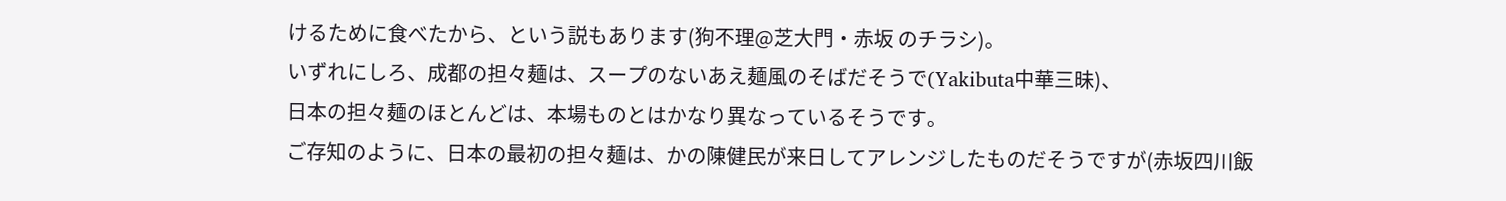けるために食べたから、という説もあります(狗不理@芝大門・赤坂 のチラシ)。
いずれにしろ、成都の担々麺は、スープのないあえ麺風のそばだそうで(Yakibuta中華三昧)、
日本の担々麺のほとんどは、本場ものとはかなり異なっているそうです。
ご存知のように、日本の最初の担々麺は、かの陳健民が来日してアレンジしたものだそうですが(赤坂四川飯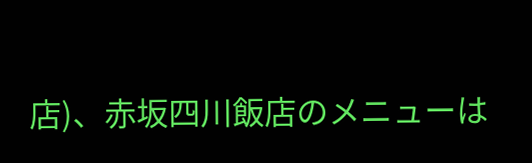店)、赤坂四川飯店のメニューは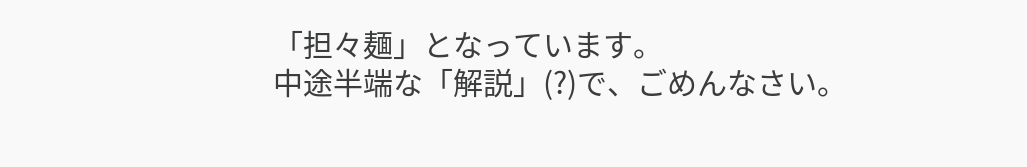「担々麺」となっています。
中途半端な「解説」(?)で、ごめんなさい。